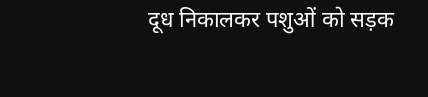दूध निकालकर पशुओं को सड़क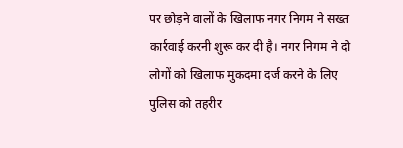पर छोड़ने वालों के खिलाफ नगर निगम ने सख्त कार्रवाई करनी शुरू कर दी है। नगर निगम ने दो लोगों को खिलाफ मुकदमा दर्ज करने के लिए पुलिस को तहरीर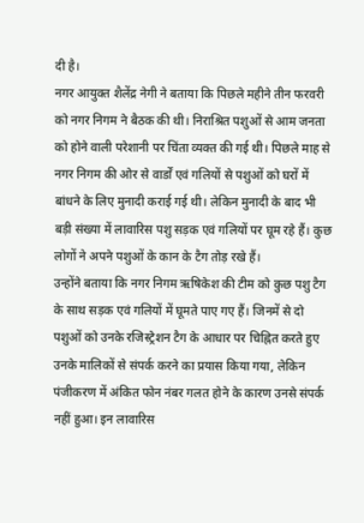दी है।
नगर आयुक्त शैलेंद्र नेगी ने बताया कि पिछले महीने तीन फरवरी को नगर निगम ने बैठक की थी। निराश्रित पशुओं से आम जनता को होने वाली परेशानी पर चिंता व्यक्त की गई थी। पिछले माह से नगर निगम की ओर से वार्डों एवं गलियों से पशुओं को घरों में बांधने के लिए मुनादी कराई गई थी। लेकिन मुनादी के बाद भी बड़ी संख्या में लावारिस पशु सड़क एवं गलियों पर घूम रहे हैं। कुछ लोगों ने अपने पशुओं के कान के टैग तोड़ रखे हैं।
उन्होंने बताया कि नगर निगम ऋषिकेश की टीम को कुछ पशु टैग के साथ सड़क एवं गलियों में घूमते पाए गए हैं। जिनमें से दो पशुओं को उनके रजिस्ट्रेशन टैग के आधार पर चिह्नित करते हुए उनके मालिकों से संपर्क करने का प्रयास किया गया, लेकिन पंजीकरण में अंकित फोन नंबर गलत होने के कारण उनसे संपर्क नहीं हुआ। इन लावारिस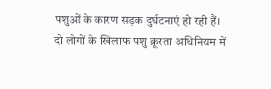पशुओं के कारण सड़क दुर्घटनाएं हो रही हैं। दो लोगों के खिलाफ पशु क्रूरता अधिनियम में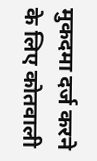मुकदमा दर्ज करने के लिए कोतवाली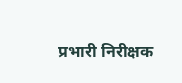प्रभारी निरीक्षक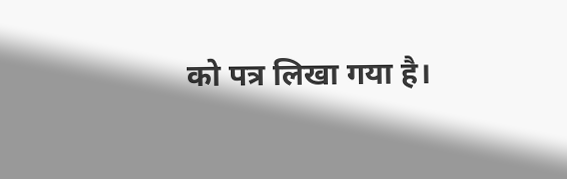को पत्र लिखा गया है।